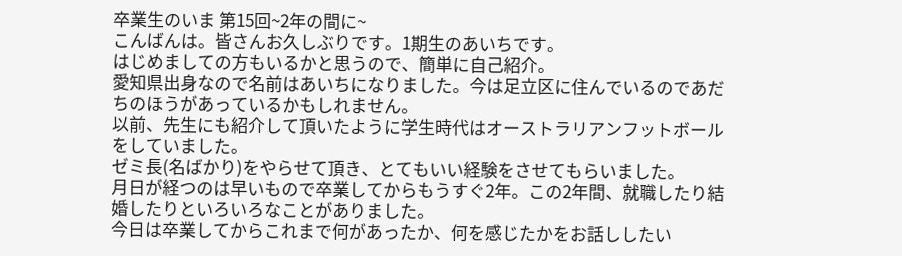卒業生のいま 第15回~2年の間に~
こんばんは。皆さんお久しぶりです。1期生のあいちです。
はじめましての方もいるかと思うので、簡単に自己紹介。
愛知県出身なので名前はあいちになりました。今は足立区に住んでいるのであだちのほうがあっているかもしれません。
以前、先生にも紹介して頂いたように学生時代はオーストラリアンフットボールをしていました。
ゼミ長(名ばかり)をやらせて頂き、とてもいい経験をさせてもらいました。
月日が経つのは早いもので卒業してからもうすぐ2年。この2年間、就職したり結婚したりといろいろなことがありました。
今日は卒業してからこれまで何があったか、何を感じたかをお話ししたい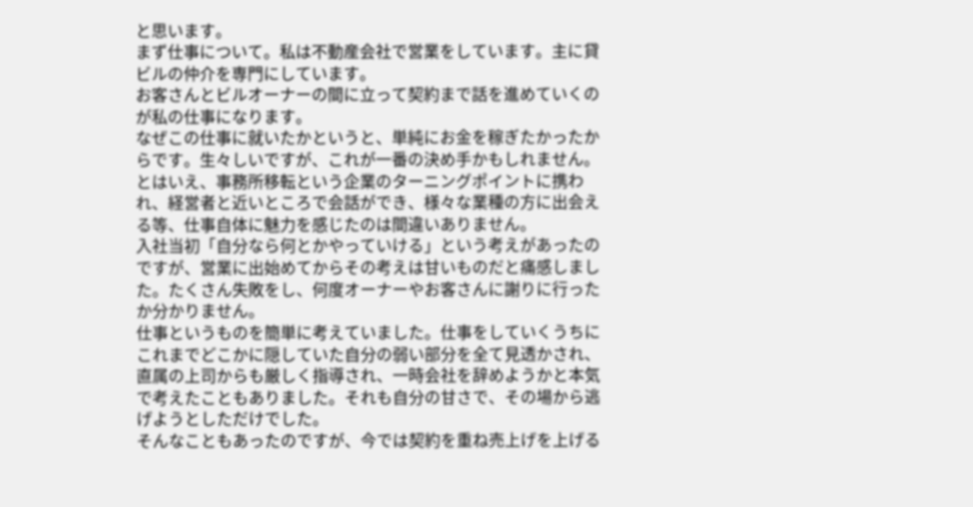と思います。
まず仕事について。私は不動産会社で営業をしています。主に貸ビルの仲介を専門にしています。
お客さんとビルオーナーの間に立って契約まで話を進めていくのが私の仕事になります。
なぜこの仕事に就いたかというと、単純にお金を稼ぎたかったからです。生々しいですが、これが一番の決め手かもしれません。
とはいえ、事務所移転という企業のターニングポイントに携われ、経営者と近いところで会話ができ、様々な業種の方に出会える等、仕事自体に魅力を感じたのは間違いありません。
入社当初「自分なら何とかやっていける」という考えがあったのですが、営業に出始めてからその考えは甘いものだと痛感しました。たくさん失敗をし、何度オーナーやお客さんに謝りに行ったか分かりません。
仕事というものを簡単に考えていました。仕事をしていくうちにこれまでどこかに隠していた自分の弱い部分を全て見透かされ、直属の上司からも厳しく指導され、一時会社を辞めようかと本気で考えたこともありました。それも自分の甘さで、その場から逃げようとしただけでした。
そんなこともあったのですが、今では契約を重ね売上げを上げる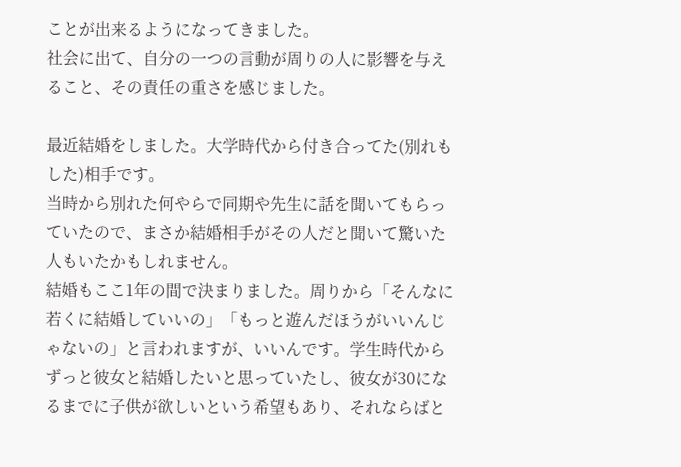ことが出来るようになってきました。
社会に出て、自分の一つの言動が周りの人に影響を与えること、その責任の重さを感じました。

最近結婚をしました。大学時代から付き合ってた(別れもした)相手です。
当時から別れた何やらで同期や先生に話を聞いてもらっていたので、まさか結婚相手がその人だと聞いて驚いた人もいたかもしれません。
結婚もここ1年の間で決まりました。周りから「そんなに若くに結婚していいの」「もっと遊んだほうがいいんじゃないの」と言われますが、いいんです。学生時代からずっと彼女と結婚したいと思っていたし、彼女が30になるまでに子供が欲しいという希望もあり、それならばと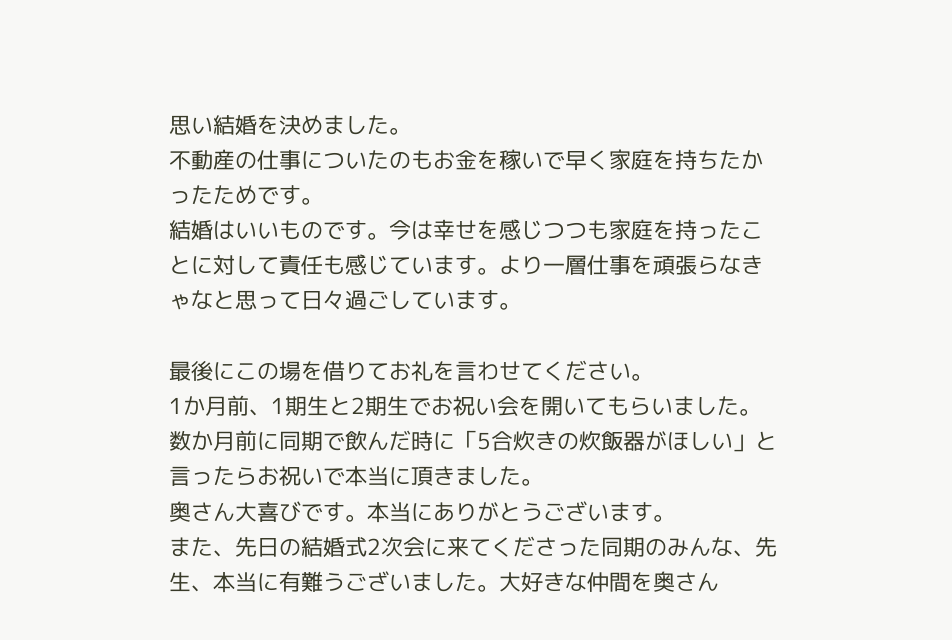思い結婚を決めました。
不動産の仕事についたのもお金を稼いで早く家庭を持ちたかったためです。
結婚はいいものです。今は幸せを感じつつも家庭を持ったことに対して責任も感じています。より一層仕事を頑張らなきゃなと思って日々過ごしています。

最後にこの場を借りてお礼を言わせてください。
1か月前、1期生と2期生でお祝い会を開いてもらいました。
数か月前に同期で飲んだ時に「5合炊きの炊飯器がほしい」と言ったらお祝いで本当に頂きました。
奥さん大喜びです。本当にありがとうございます。
また、先日の結婚式2次会に来てくださった同期のみんな、先生、本当に有難うございました。大好きな仲間を奥さん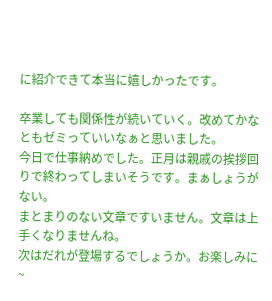に紹介できて本当に嬉しかったです。

卒業しても関係性が続いていく。改めてかなともゼミっていいなぁと思いました。
今日で仕事納めでした。正月は親戚の挨拶回りで終わってしまいそうです。まぁしょうがない。
まとまりのない文章ですいません。文章は上手くなりませんね。
次はだれが登場するでしょうか。お楽しみに~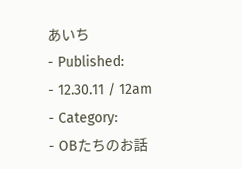あいち
- Published:
- 12.30.11 / 12am
- Category:
- OBたちのお話